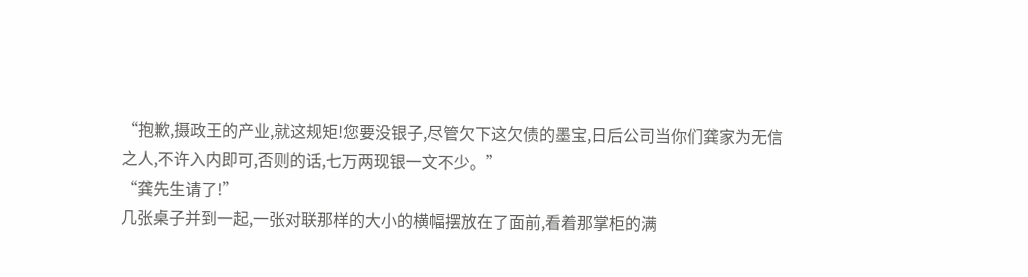“抱歉,摄政王的产业,就这规矩!您要没银子,尽管欠下这欠债的墨宝,日后公司当你们龚家为无信之人,不许入内即可,否则的话,七万两现银一文不少。”
“龚先生请了!”
几张桌子并到一起,一张对联那样的大小的横幅摆放在了面前,看着那掌柜的满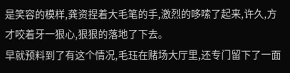是笑容的模样,龚资捏着大毛笔的手,激烈的哆嗦了起来,许久,方才咬着牙一狠心,狠狠的落地了下去。
早就预料到了有这个情况,毛珏在赌场大厅里,还专门留下了一面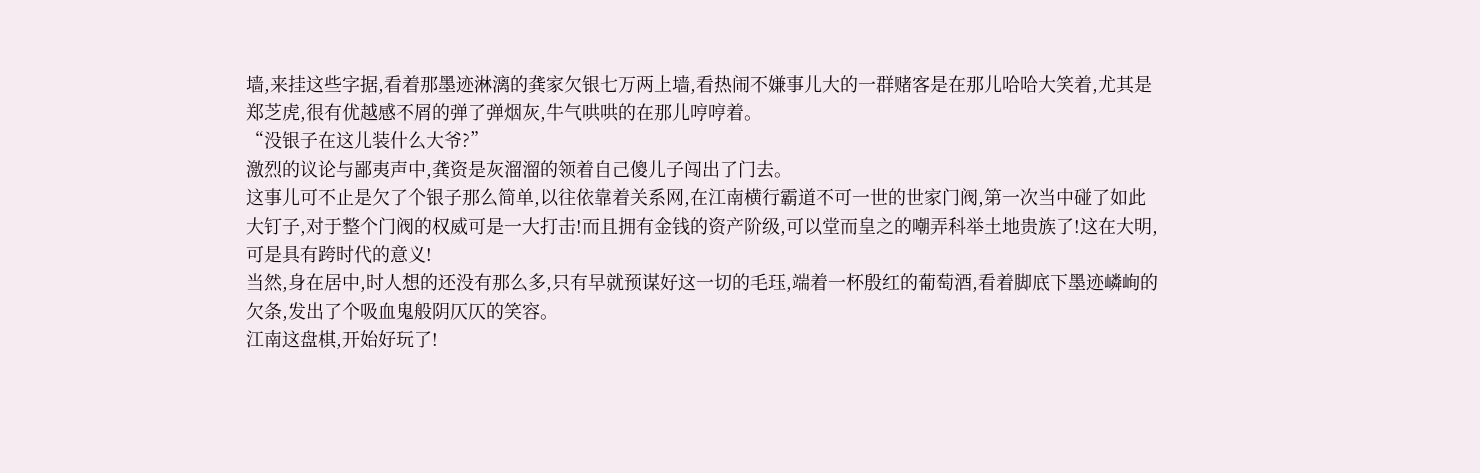墙,来挂这些字据,看着那墨迹淋漓的龚家欠银七万两上墙,看热闹不嫌事儿大的一群赌客是在那儿哈哈大笑着,尤其是郑芝虎,很有优越感不屑的弹了弹烟灰,牛气哄哄的在那儿哼哼着。
“没银子在这儿装什么大爷?”
激烈的议论与鄙夷声中,龚资是灰溜溜的领着自己傻儿子闯出了门去。
这事儿可不止是欠了个银子那么简单,以往依靠着关系网,在江南横行霸道不可一世的世家门阀,第一次当中碰了如此大钉子,对于整个门阀的权威可是一大打击!而且拥有金钱的资产阶级,可以堂而皇之的嘲弄科举土地贵族了!这在大明,可是具有跨时代的意义!
当然,身在居中,时人想的还没有那么多,只有早就预谋好这一切的毛珏,端着一杯殷红的葡萄酒,看着脚底下墨迹嶙峋的欠条,发出了个吸血鬼般阴仄仄的笑容。
江南这盘棋,开始好玩了!